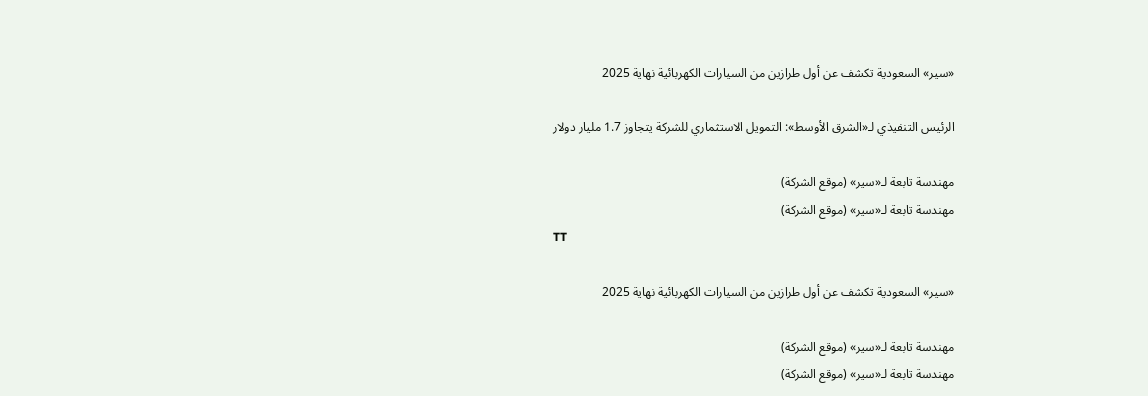«سير» السعودية تكشف عن أول طرازين من السيارات الكهربائية نهاية 2025

الرئيس التنفيذي لـ«الشرق الأوسط»: التمويل الاستثماري للشركة يتجاوز 1.7 مليار دولار

مهندسة تابعة لـ«سير» (موقع الشركة)
مهندسة تابعة لـ«سير» (موقع الشركة)
TT

«سير» السعودية تكشف عن أول طرازين من السيارات الكهربائية نهاية 2025

مهندسة تابعة لـ«سير» (موقع الشركة)
مهندسة تابعة لـ«سير» (موقع الشركة)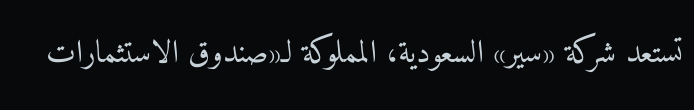تستعد شركة «سير» السعودية، المملوكة لـ«صندوق الاستثمارات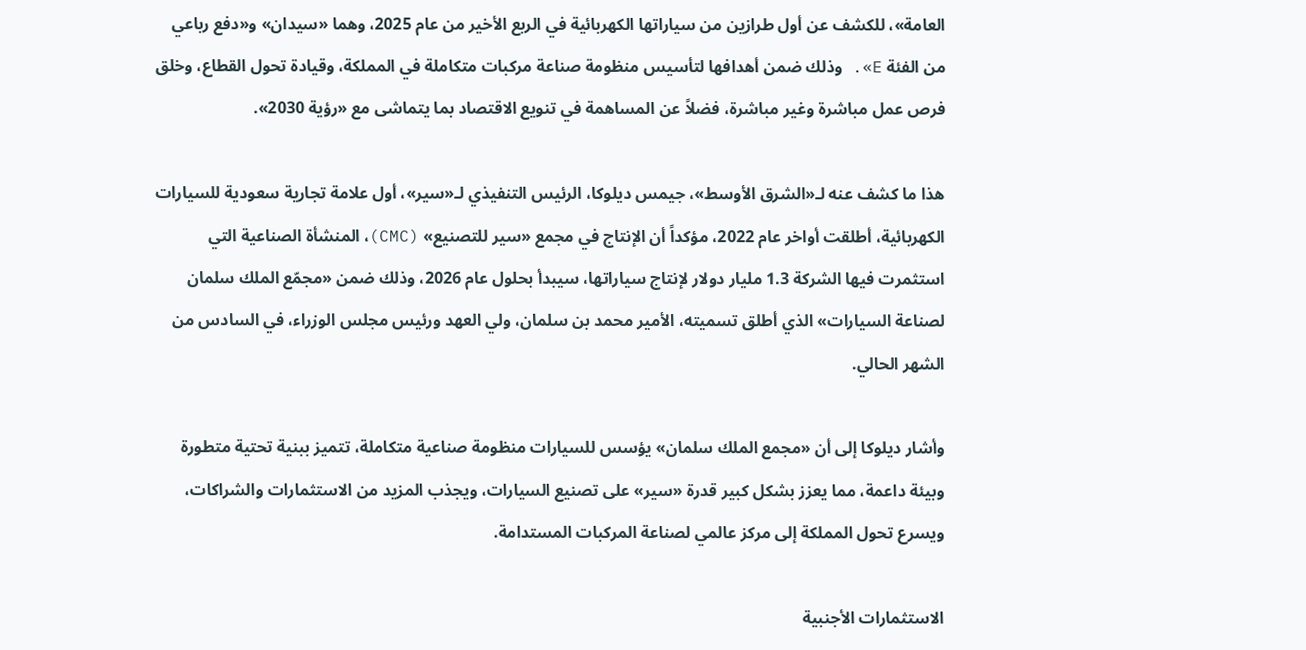العامة»، للكشف عن أول طرازين من سياراتها الكهربائية في الربع الأخير من عام 2025، وهما «سيدان» و«دفع رباعي من الفئة E». وذلك ضمن أهدافها لتأسيس منظومة صناعة مركبات متكاملة في المملكة، وقيادة تحول القطاع، وخلق فرص عمل مباشرة وغير مباشرة، فضلاً عن المساهمة في تنويع الاقتصاد بما يتماشى مع «رؤية 2030».

هذا ما كشف عنه لـ«الشرق الأوسط»، جيمس ديلوكا، الرئيس التنفيذي لـ«سير»، أول علامة تجارية سعودية للسيارات الكهربائية، أطلقت أواخر عام 2022، مؤكداً أن الإنتاج في مجمع «سير للتصنيع» (CMC)، المنشأة الصناعية التي استثمرت فيها الشركة 1.3 مليار دولار لإنتاج سياراتها، سيبدأ بحلول عام 2026، وذلك ضمن «مجمّع الملك سلمان لصناعة السيارات» الذي أطلق تسميته، الأمير محمد بن سلمان، ولي العهد ورئيس مجلس الوزراء، في السادس من الشهر الحالي.

وأشار ديلوكا إلى أن «مجمع الملك سلمان» يؤسس للسيارات منظومة صناعية متكاملة، تتميز ببنية تحتية متطورة وبيئة داعمة، مما يعزز بشكل كبير قدرة «سير» على تصنيع السيارات، ويجذب المزيد من الاستثمارات والشراكات، ويسرع تحول المملكة إلى مركز عالمي لصناعة المركبات المستدامة.

الاستثمارات الأجنبية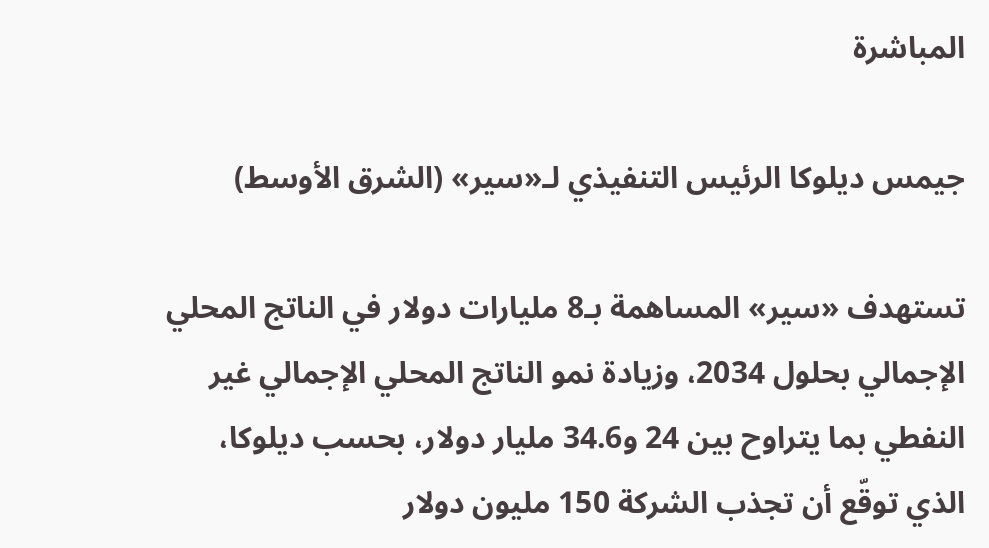المباشرة

جيمس ديلوكا الرئيس التنفيذي لـ«سير» (الشرق الأوسط)

تستهدف «سير» المساهمة بـ8 مليارات دولار في الناتج المحلي الإجمالي بحلول 2034، وزيادة نمو الناتج المحلي الإجمالي غير النفطي بما يتراوح بين 24 و34.6 مليار دولار، بحسب ديلوكا، الذي توقّع أن تجذب الشركة 150 مليون دولار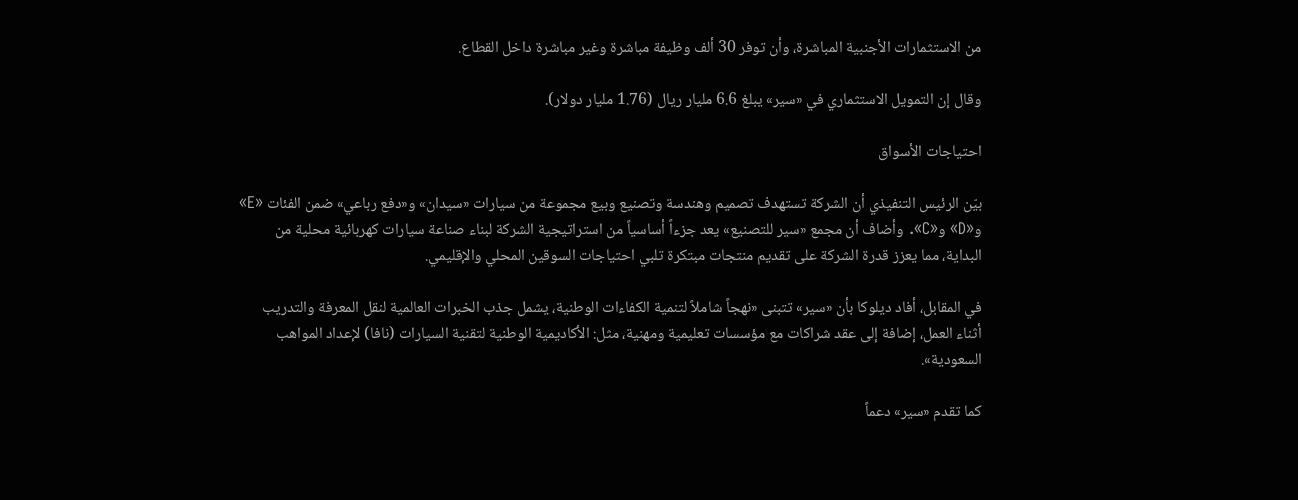من الاستثمارات الأجنبية المباشرة، وأن توفر 30 ألف وظيفة مباشرة وغير مباشرة داخل القطاع.

وقال إن التمويل الاستثماري في «سير» يبلغ 6.6 مليار ريال (1.76 مليار دولار).

احتياجات الأسواق

بيّن الرئيس التنفيذي أن الشركة تستهدف تصميم وهندسة وتصنيع وبيع مجموعة من سيارات «سيدان» و«دفع رباعي» ضمن الفئات «E» و«D» و«C». وأضاف أن مجمع «سير للتصنيع» يعد جزءاً أساسياً من استراتيجية الشركة لبناء صناعة سيارات كهربائية محلية من البداية، مما يعزز قدرة الشركة على تقديم منتجات مبتكرة تلبي احتياجات السوقين المحلي والإقليمي.

في المقابل، أفاد ديلوكا بأن «سير» تتبنى «نهجاً شاملاً لتنمية الكفاءات الوطنية، يشمل جذب الخبرات العالمية لنقل المعرفة والتدريب أثناء العمل، إضافة إلى عقد شراكات مع مؤسسات تعليمية ومهنية، مثل: الأكاديمية الوطنية لتقنية السيارات (نافا) لإعداد المواهب السعودية».

كما تقدم «سير» دعماً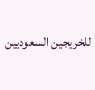للخريجين السعوديين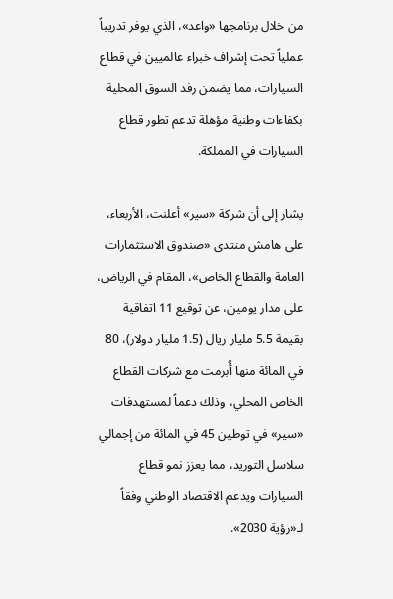من خلال برنامجها «واعد»، الذي يوفر تدريباً عملياً تحت إشراف خبراء عالميين في قطاع السيارات، مما يضمن رفد السوق المحلية بكفاءات وطنية مؤهلة تدعم تطور قطاع السيارات في المملكة.

يشار إلى أن شركة «سير» أعلنت، الأربعاء، على هامش منتدى «صندوق الاستثمارات العامة والقطاع الخاص»، المقام في الرياض، على مدار يومين، عن توقيع 11 اتفاقية بقيمة 5.5 مليار ريال (1.5 مليار دولار)، 80 في المائة منها أُبرمت مع شركات القطاع الخاص المحلي، وذلك دعماً لمستهدفات «سير» في توطين 45 في المائة من إجمالي سلاسل التوريد، مما يعزز نمو قطاع السيارات ويدعم الاقتصاد الوطني وفقاً لـ«رؤية 2030».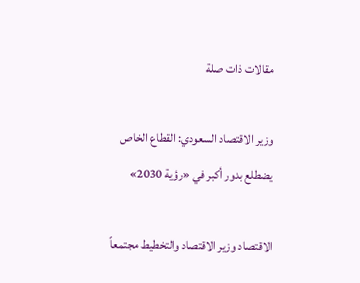مقالات ذات صلة

وزير الاقتصاد السعودي: القطاع الخاص يضطلع بدور أكبر في «رؤية 2030»

الاقتصاد وزير الاقتصاد والتخطيط مجتمعاً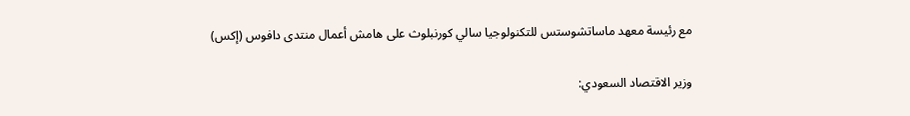مع رئيسة معهد ماساتشوستس للتكنولوجيا سالي كورنبلوث على هامش أعمال منتدى دافوس (إكس)

وزير الاقتصاد السعودي: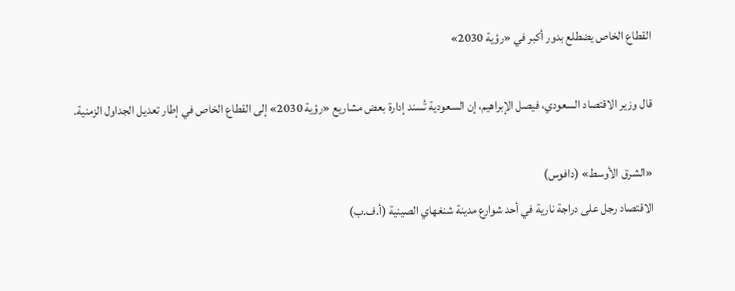القطاع الخاص يضطلع بدور أكبر في «رؤية 2030»

قال وزير الاقتصاد السعودي، فيصل الإبراهيم، إن السعودية تُسند إدارة بعض مشاريع «رؤية 2030» إلى القطاع الخاص في إطار تعديل الجداول الزمنية.

«الشرق الأوسط» (دافوس)
الاقتصاد رجل على دراجة نارية في أحد شوارع مدينة شنغهاي الصينية (أ.ف.ب)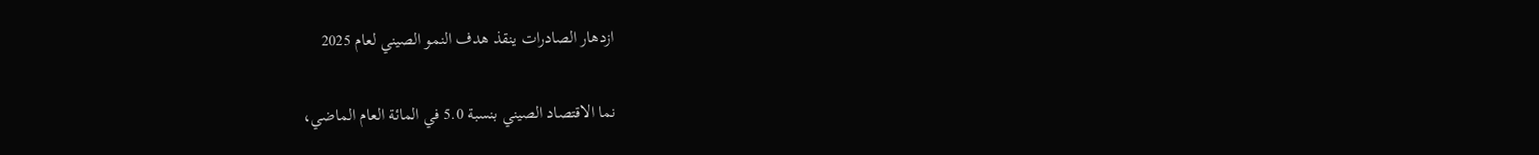ازدهار الصادرات ينقذ هدف النمو الصيني لعام 2025

نما الاقتصاد الصيني بنسبة 5.0 في المائة العام الماضي،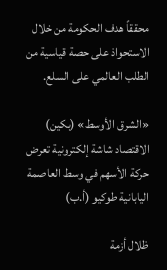محققاً هدف الحكومة من خلال الاستحواذ على حصة قياسية من الطلب العالمي على السلع.

«الشرق الأوسط» (بكين)
الاقتصاد شاشة إلكترونية تعرض حركة الأسهم في وسط العاصمة اليابانية طوكيو (أ.ب)

ظلال أزمة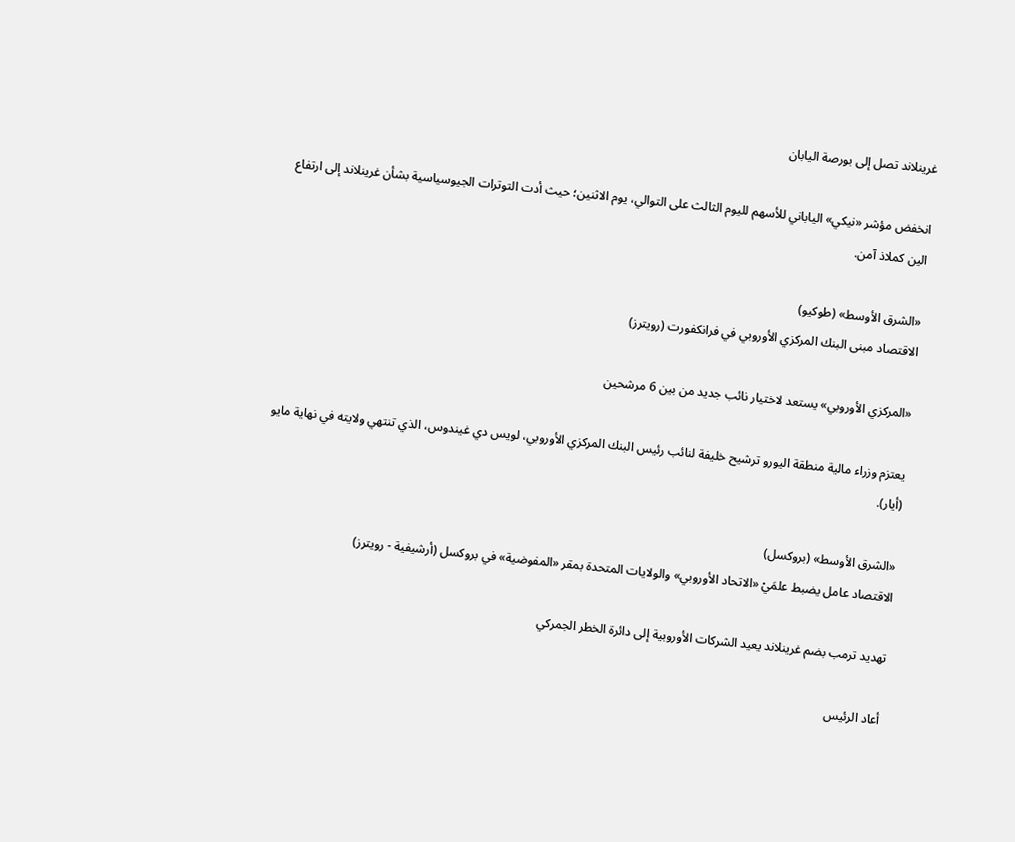غرينلاند تصل إلى بورصة اليابان

انخفض مؤشر «نيكي» الياباني للأسهم لليوم الثالث على التوالي، يوم الاثنين؛ حيث أدت التوترات الجيوسياسية بشأن غرينلاند إلى ارتفاع الين كملاذ آمن.

«الشرق الأوسط» (طوكيو)
الاقتصاد مبنى البنك المركزي الأوروبي في فرانكفورت (رويترز)

«المركزي الأوروبي» يستعد لاختيار نائب جديد من بين 6 مرشحين

يعتزم وزراء مالية منطقة اليورو ترشيح خليفة لنائب رئيس البنك المركزي الأوروبي، لويس دي غيندوس، الذي تنتهي ولايته في نهاية مايو (أيار).

«الشرق الأوسط» (بروكسل)
الاقتصاد عامل يضبط علمَيْ «الاتحاد الأوروبي» والولايات المتحدة بمقر «المفوضية» في بروكسل (أرشيفية - رويترز)

تهديد ترمب بضم غرينلاند يعيد الشركات الأوروبية إلى دائرة الخطر الجمركي

أعاد الرئيس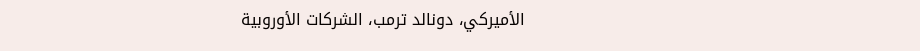الأميركي، دونالد ترمب، الشركات الأوروبية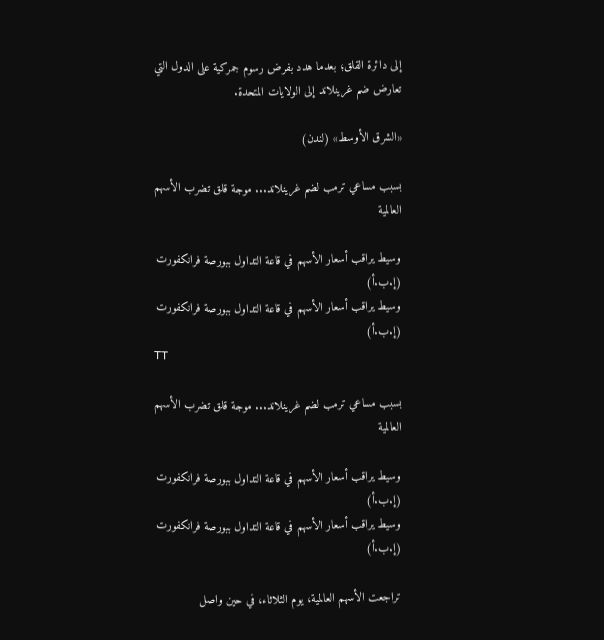إلى دائرة القلق؛ بعدما هدد بفرض رسوم جمركية على الدول التي تعارض ضم غرينلاند إلى الولايات المتحدة.

«الشرق الأوسط» (لندن)

بسبب مساعي ترمب لضم غرينلاند... موجة قلق تضرب الأسهم العالمية

وسيط يراقب أسعار الأسهم في قاعة التداول ببورصة فرانكفورت (إ.ب.أ)
وسيط يراقب أسعار الأسهم في قاعة التداول ببورصة فرانكفورت (إ.ب.أ)
TT

بسبب مساعي ترمب لضم غرينلاند... موجة قلق تضرب الأسهم العالمية

وسيط يراقب أسعار الأسهم في قاعة التداول ببورصة فرانكفورت (إ.ب.أ)
وسيط يراقب أسعار الأسهم في قاعة التداول ببورصة فرانكفورت (إ.ب.أ)

تراجعت الأسهم العالمية، يوم الثلاثاء، في حين واصل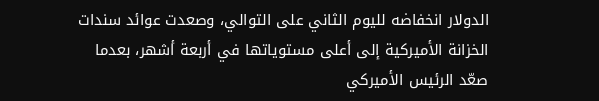الدولار انخفاضه لليوم الثاني على التوالي، وصعدت عوائد سندات الخزانة الأميركية إلى أعلى مستوياتها في أربعة أشهر، بعدما صعّد الرئيس الأميركي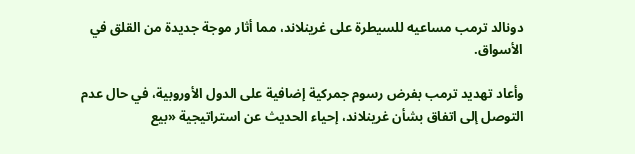دونالد ترمب مساعيه للسيطرة على غرينلاند، مما أثار موجة جديدة من القلق في الأسواق.

وأعاد تهديد ترمب بفرض رسوم جمركية إضافية على الدول الأوروبية، في حال عدم التوصل إلى اتفاق بشأن غرينلاند، إحياء الحديث عن استراتيجية «بيع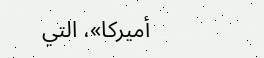أميركا»، التي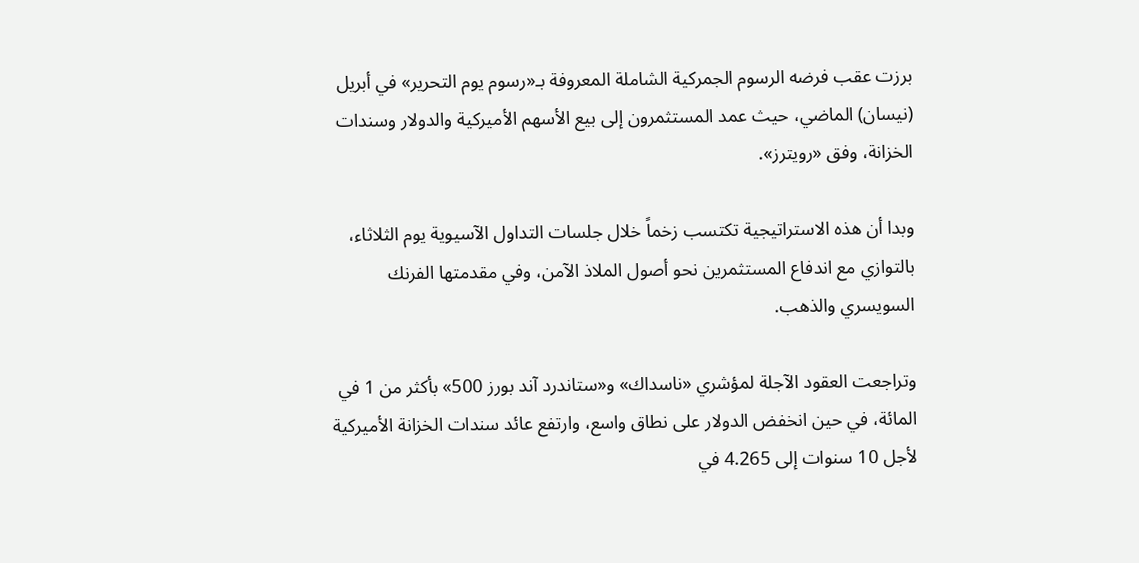برزت عقب فرضه الرسوم الجمركية الشاملة المعروفة بـ«رسوم يوم التحرير» في أبريل (نيسان) الماضي، حيث عمد المستثمرون إلى بيع الأسهم الأميركية والدولار وسندات الخزانة، وفق «رويترز».

وبدا أن هذه الاستراتيجية تكتسب زخماً خلال جلسات التداول الآسيوية يوم الثلاثاء، بالتوازي مع اندفاع المستثمرين نحو أصول الملاذ الآمن، وفي مقدمتها الفرنك السويسري والذهب.

وتراجعت العقود الآجلة لمؤشري «ناسداك» و«ستاندرد آند بورز 500» بأكثر من 1 في المائة، في حين انخفض الدولار على نطاق واسع، وارتفع عائد سندات الخزانة الأميركية لأجل 10 سنوات إلى 4.265 في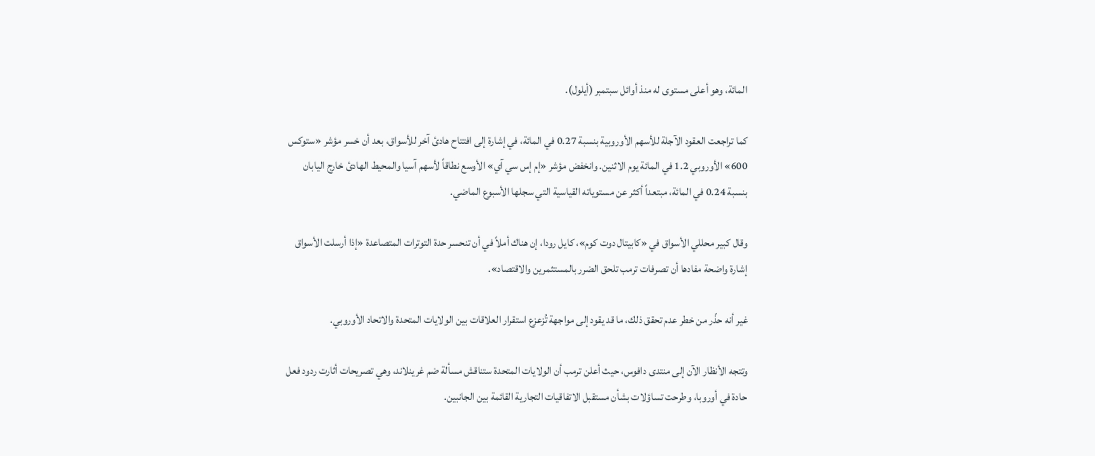المائة، وهو أعلى مستوى له منذ أوائل سبتمبر (أيلول).

كما تراجعت العقود الآجلة للأسهم الأوروبية بنسبة 0.27 في المائة، في إشارة إلى افتتاح هادئ آخر للأسواق، بعد أن خسر مؤشر «ستوكس 600» الأوروبي 1.2 في المائة يوم الاثنين. وانخفض مؤشر «إم إس سي آي» الأوسع نطاقاً لأسهم آسيا والمحيط الهادئ خارج اليابان بنسبة 0.24 في المائة، مبتعداً أكثر عن مستوياته القياسية التي سجلها الأسبوع الماضي.

وقال كبير محللي الأسواق في «كابيتال دوت كوم»، كايل رودا، إن هناك أملاً في أن تنحسر حدة التوترات المتصاعدة «إذا أرسلت الأسواق إشارة واضحة مفادها أن تصرفات ترمب تلحق الضرر بالمستثمرين والاقتصاد».

غير أنه حذّر من خطر عدم تحقق ذلك، ما قد يقود إلى مواجهة تُزعزع استقرار العلاقات بين الولايات المتحدة والاتحاد الأوروبي.

وتتجه الأنظار الآن إلى منتدى دافوس، حيث أعلن ترمب أن الولايات المتحدة ستناقش مسألة ضم غرينلاند، وهي تصريحات أثارت ردود فعل حادة في أوروبا، وطرحت تساؤلات بشأن مستقبل الاتفاقيات التجارية القائمة بين الجانبين.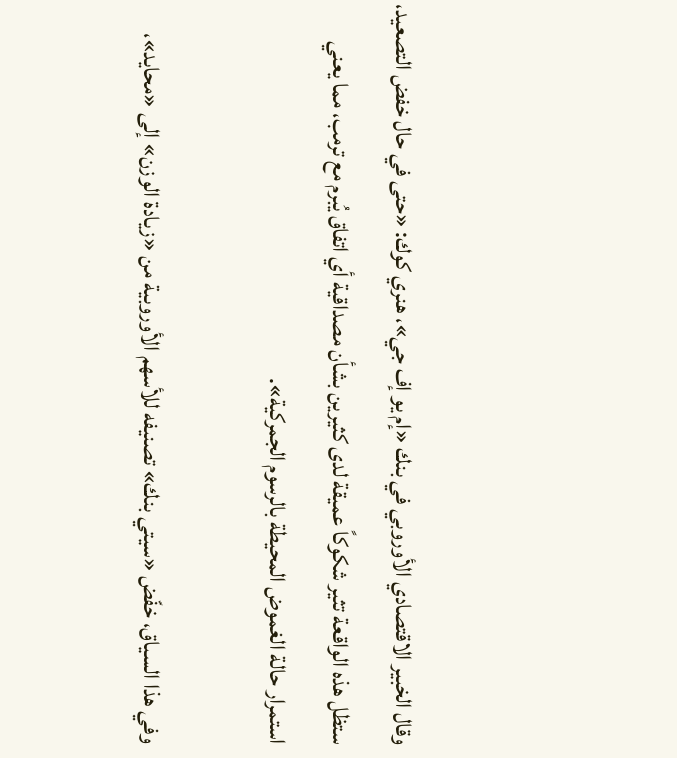وقال الخبير الاقتصادي الأوروبي في بنك «إم يو إف جي»، هنري كوك: «حتى في حال خفض التصعيد، ستظل هذه الواقعة تثير شكوكاً عميقة لدى كثيرين بشأن مصداقية أي اتفاق يُبرم مع ترمب، مما يعني استمرار حالة الغموض المحيطة بالرسوم الجمركية».

وفي هذا السياق، خفّض «سيتي بنك» تصنيفه للأسهم الأوروبية من «زيادة الوزن» إلى «محايد»،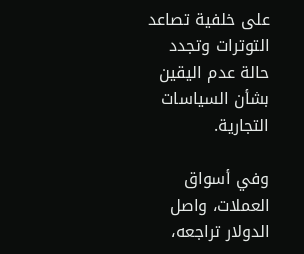على خلفية تصاعد التوترات وتجدد حالة عدم اليقين بشأن السياسات التجارية.

وفي أسواق العملات، واصل الدولار تراجعه،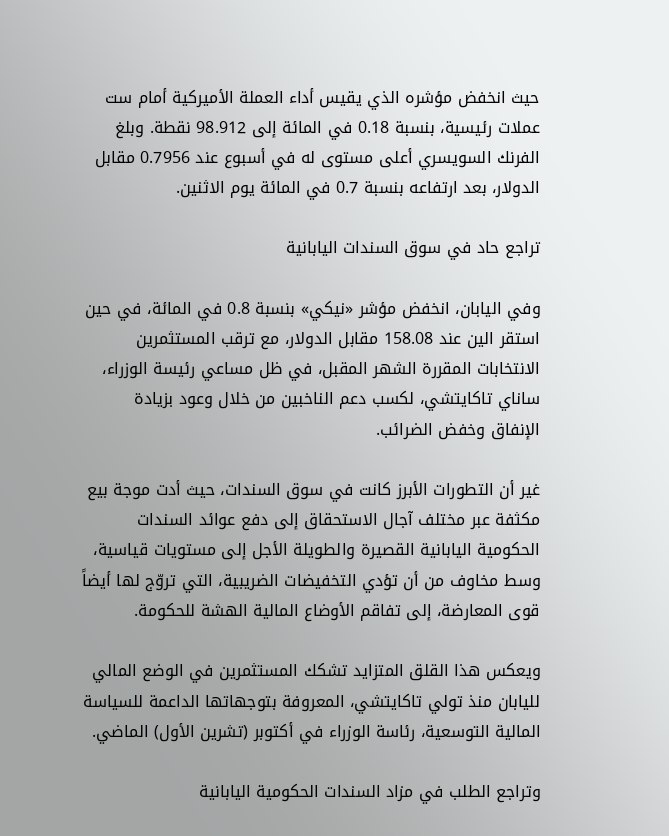حيث انخفض مؤشره الذي يقيس أداء العملة الأميركية أمام ست عملات رئيسية، بنسبة 0.18 في المائة إلى 98.912 نقطة. وبلغ الفرنك السويسري أعلى مستوى له في أسبوع عند 0.7956 مقابل الدولار، بعد ارتفاعه بنسبة 0.7 في المائة يوم الاثنين.

تراجع حاد في سوق السندات اليابانية

وفي اليابان، انخفض مؤشر «نيكي» بنسبة 0.8 في المائة، في حين استقر الين عند 158.08 مقابل الدولار، مع ترقب المستثمرين الانتخابات المقررة الشهر المقبل، في ظل مساعي رئيسة الوزراء، ساناي تاكايتشي، لكسب دعم الناخبين من خلال وعود بزيادة الإنفاق وخفض الضرائب.

غير أن التطورات الأبرز كانت في سوق السندات، حيث أدت موجة بيع مكثفة عبر مختلف آجال الاستحقاق إلى دفع عوائد السندات الحكومية اليابانية القصيرة والطويلة الأجل إلى مستويات قياسية، وسط مخاوف من أن تؤدي التخفيضات الضريبية، التي تروّج لها أيضاً قوى المعارضة، إلى تفاقم الأوضاع المالية الهشة للحكومة.

ويعكس هذا القلق المتزايد تشكك المستثمرين في الوضع المالي لليابان منذ تولي تاكايتشي، المعروفة بتوجهاتها الداعمة للسياسة المالية التوسعية، رئاسة الوزراء في أكتوبر (تشرين الأول) الماضي.

وتراجع الطلب في مزاد السندات الحكومية اليابانية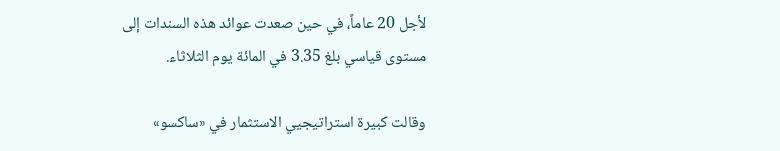لأجل 20 عاماً، في حين صعدت عوائد هذه السندات إلى مستوى قياسي بلغ 3.35 في المائة يوم الثلاثاء.

وقالت كبيرة استراتيجيي الاستثمار في «ساكسو»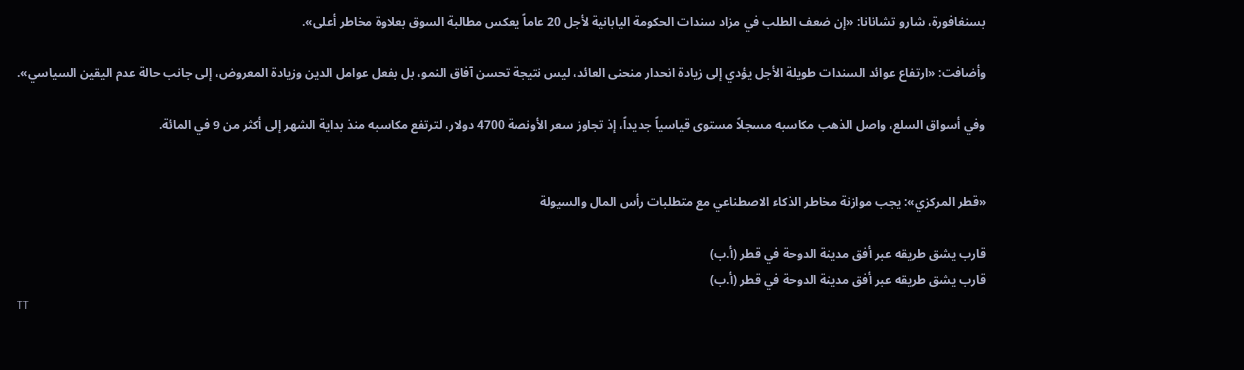بسنغافورة، شارو تشانانا: «إن ضعف الطلب في مزاد سندات الحكومة اليابانية لأجل 20 عاماً يعكس مطالبة السوق بعلاوة مخاطر أعلى».

وأضافت: «ارتفاع عوائد السندات طويلة الأجل يؤدي إلى زيادة انحدار منحنى العائد، ليس نتيجة تحسن آفاق النمو، بل بفعل عوامل الدين وزيادة المعروض، إلى جانب حالة عدم اليقين السياسي».

وفي أسواق السلع، واصل الذهب مكاسبه مسجلاً مستوى قياسياً جديداً، إذ تجاوز سعر الأونصة 4700 دولار، لترتفع مكاسبه منذ بداية الشهر إلى أكثر من 9 في المائة.


«قطر المركزي»: يجب موازنة مخاطر الذكاء الاصطناعي مع متطلبات رأس المال والسيولة

قارب يشق طريقه عبر أفق مدينة الدوحة في قطر (أ.ب)
قارب يشق طريقه عبر أفق مدينة الدوحة في قطر (أ.ب)
TT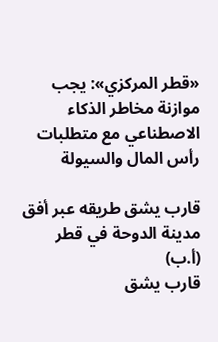«قطر المركزي»: يجب موازنة مخاطر الذكاء الاصطناعي مع متطلبات رأس المال والسيولة

قارب يشق طريقه عبر أفق مدينة الدوحة في قطر (أ.ب)
قارب يشق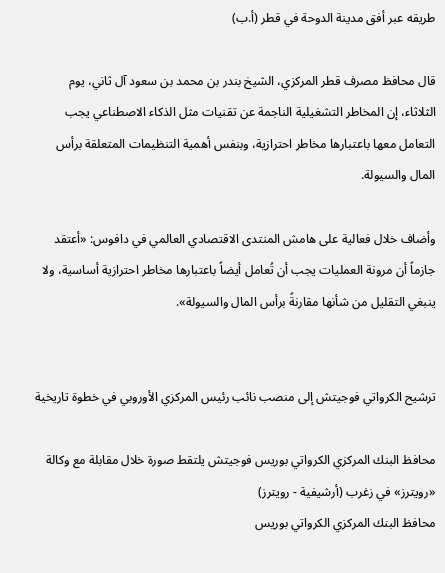طريقه عبر أفق مدينة الدوحة في قطر (أ.ب)

قال محافظ مصرف قطر المركزي، الشيخ بندر بن محمد بن سعود آل ثاني، يوم الثلاثاء، إن المخاطر التشغيلية الناجمة عن تقنيات مثل الذكاء الاصطناعي يجب التعامل معها باعتبارها مخاطر احترازية، وبنفس أهمية التنظيمات المتعلقة برأس المال والسيولة.

وأضاف خلال فعالية على هامش المنتدى الاقتصادي العالمي في دافوس: «أعتقد جازماً أن مرونة العمليات يجب أن تُعامل أيضاً باعتبارها مخاطر احترازية أساسية، ولا ينبغي التقليل من شأنها مقارنةً برأس المال والسيولة».


ترشيح الكرواتي فوجيتش إلى منصب نائب رئيس المركزي الأوروبي في خطوة تاريخية

محافظ البنك المركزي الكرواتي بوريس فوجيتش يلتقط صورة خلال مقابلة مع وكالة «رويترز» في زغرب (أرشيفية - رويترز)
محافظ البنك المركزي الكرواتي بوريس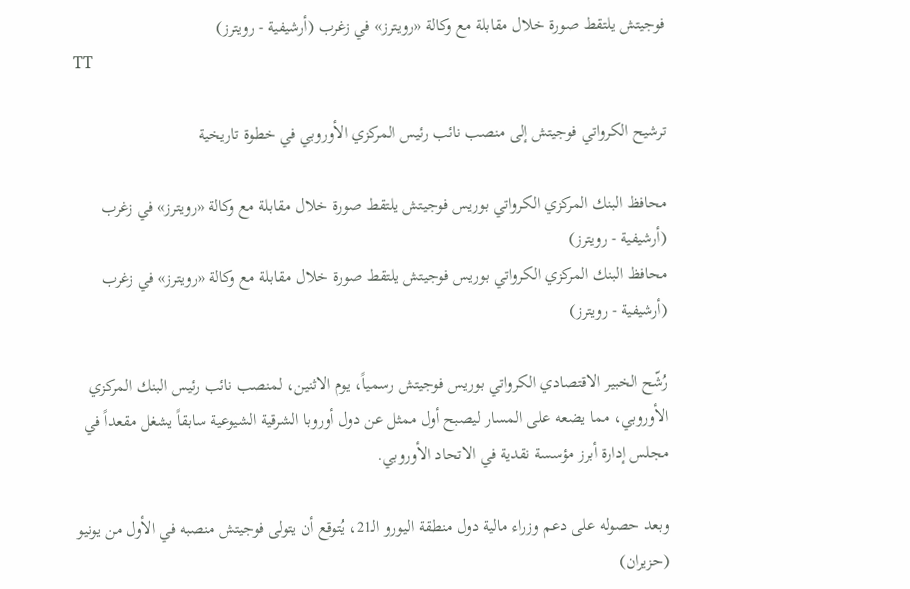فوجيتش يلتقط صورة خلال مقابلة مع وكالة «رويترز» في زغرب (أرشيفية - رويترز)
TT

ترشيح الكرواتي فوجيتش إلى منصب نائب رئيس المركزي الأوروبي في خطوة تاريخية

محافظ البنك المركزي الكرواتي بوريس فوجيتش يلتقط صورة خلال مقابلة مع وكالة «رويترز» في زغرب (أرشيفية - رويترز)
محافظ البنك المركزي الكرواتي بوريس فوجيتش يلتقط صورة خلال مقابلة مع وكالة «رويترز» في زغرب (أرشيفية - رويترز)

رُشّح الخبير الاقتصادي الكرواتي بوريس فوجيتش رسمياً، يوم الاثنين، لمنصب نائب رئيس البنك المركزي الأوروبي، مما يضعه على المسار ليصبح أول ممثل عن دول أوروبا الشرقية الشيوعية سابقاً يشغل مقعداً في مجلس إدارة أبرز مؤسسة نقدية في الاتحاد الأوروبي.

وبعد حصوله على دعم وزراء مالية دول منطقة اليورو الـ21، يُتوقع أن يتولى فوجيتش منصبه في الأول من يونيو (حزيران)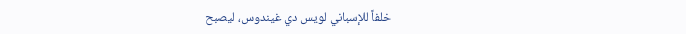خلفاً للإسباني لويس دي غيندوس، ليصبح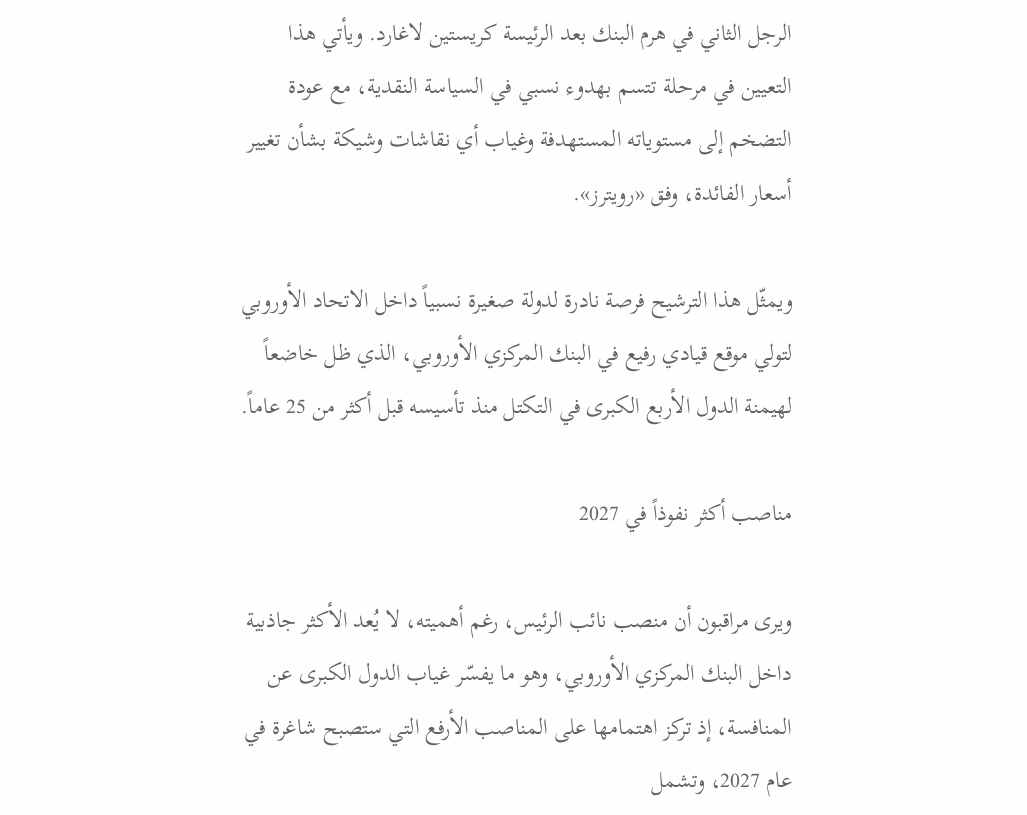الرجل الثاني في هرم البنك بعد الرئيسة كريستين لاغارد. ويأتي هذا التعيين في مرحلة تتسم بهدوء نسبي في السياسة النقدية، مع عودة التضخم إلى مستوياته المستهدفة وغياب أي نقاشات وشيكة بشأن تغيير أسعار الفائدة، وفق «رويترز».

ويمثّل هذا الترشيح فرصة نادرة لدولة صغيرة نسبياً داخل الاتحاد الأوروبي لتولي موقع قيادي رفيع في البنك المركزي الأوروبي، الذي ظل خاضعاً لهيمنة الدول الأربع الكبرى في التكتل منذ تأسيسه قبل أكثر من 25 عاماً.

مناصب أكثر نفوذاً في 2027

ويرى مراقبون أن منصب نائب الرئيس، رغم أهميته، لا يُعد الأكثر جاذبية داخل البنك المركزي الأوروبي، وهو ما يفسّر غياب الدول الكبرى عن المنافسة، إذ تركز اهتمامها على المناصب الأرفع التي ستصبح شاغرة في عام 2027، وتشمل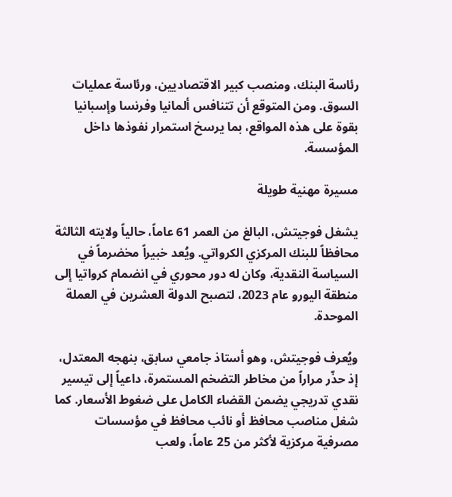رئاسة البنك، ومنصب كبير الاقتصاديين، ورئاسة عمليات السوق. ومن المتوقع أن تتنافس ألمانيا وفرنسا وإسبانيا بقوة على هذه المواقع، بما يرسخ استمرار نفوذها داخل المؤسسة.

مسيرة مهنية طويلة

يشغل فوجيتش، البالغ من العمر 61 عاماً، حالياً ولايته الثالثة محافظاً للبنك المركزي الكرواتي. ويُعد خبيراً مخضرماً في السياسة النقدية، وكان له دور محوري في انضمام كرواتيا إلى منطقة اليورو عام 2023، لتصبح الدولة العشرين في العملة الموحدة.

ويُعرف فوجيتش، وهو أستاذ جامعي سابق، بنهجه المعتدل، إذ حذّر مراراً من مخاطر التضخم المستمرة، داعياً إلى تيسير نقدي تدريجي يضمن القضاء الكامل على ضغوط الأسعار. كما شغل مناصب محافظ أو نائب محافظ في مؤسسات مصرفية مركزية لأكثر من 25 عاماً، ولعب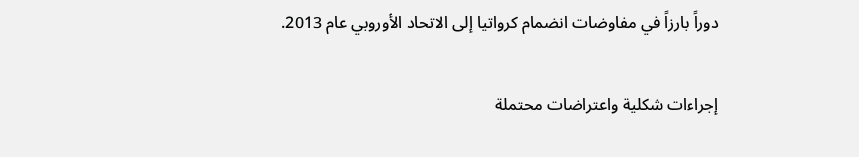دوراً بارزاً في مفاوضات انضمام كرواتيا إلى الاتحاد الأوروبي عام 2013.

إجراءات شكلية واعتراضات محتملة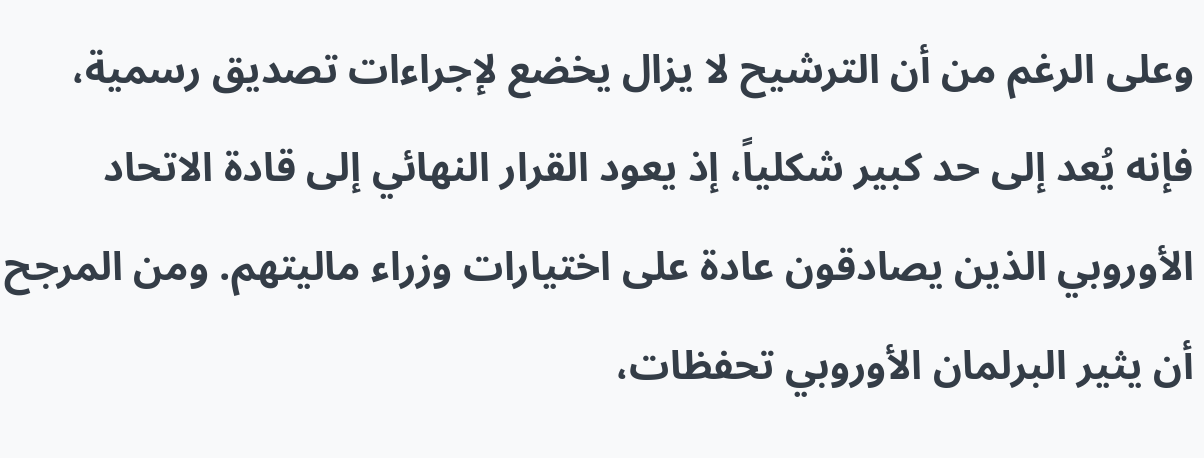وعلى الرغم من أن الترشيح لا يزال يخضع لإجراءات تصديق رسمية، فإنه يُعد إلى حد كبير شكلياً، إذ يعود القرار النهائي إلى قادة الاتحاد الأوروبي الذين يصادقون عادة على اختيارات وزراء ماليتهم. ومن المرجح أن يثير البرلمان الأوروبي تحفظات،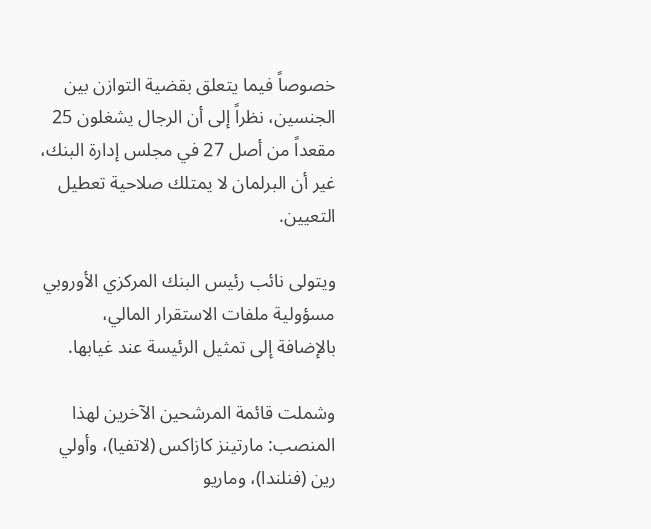خصوصاً فيما يتعلق بقضية التوازن بين الجنسين، نظراً إلى أن الرجال يشغلون 25 مقعداً من أصل 27 في مجلس إدارة البنك، غير أن البرلمان لا يمتلك صلاحية تعطيل التعيين.

ويتولى نائب رئيس البنك المركزي الأوروبي مسؤولية ملفات الاستقرار المالي، بالإضافة إلى تمثيل الرئيسة عند غيابها.

وشملت قائمة المرشحين الآخرين لهذا المنصب: مارتينز كازاكس (لاتفيا)، وأولي رين (فنلندا)، وماريو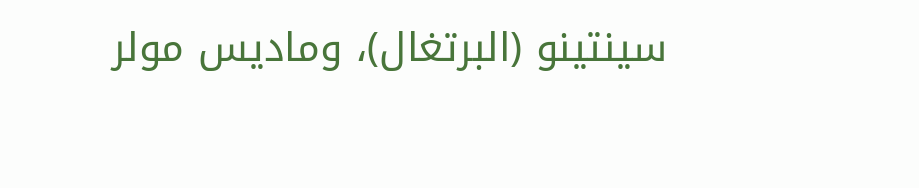سينتينو (البرتغال)، وماديس مولر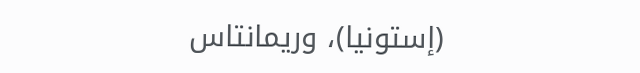(إستونيا)، وريمانتاس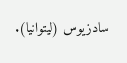سادزيوس (ليتوانيا).